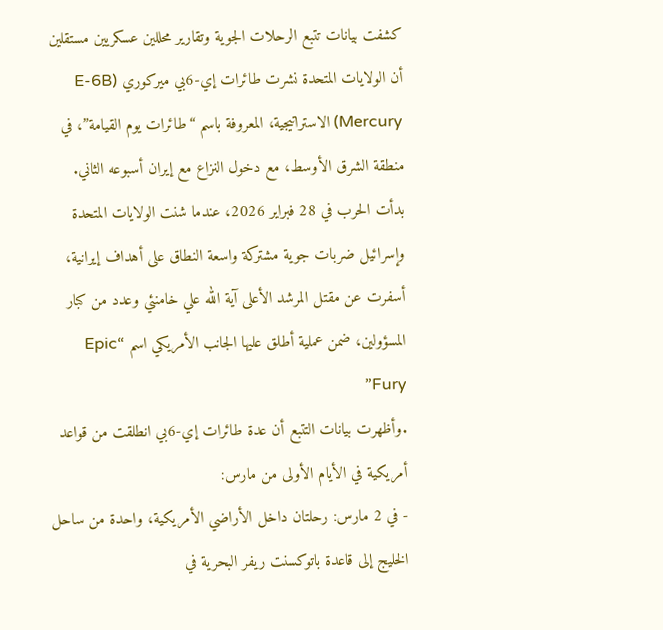كشفت بيانات تتبع الرحلات الجوية وتقارير محللين عسكريين مستقلين أن الولايات المتحدة نشرت طائرات إي-6بي ميركوري (E-6B Mercury) الاستراتيجية، المعروفة باسم “طائرات يوم القيامة”، في منطقة الشرق الأوسط، مع دخول النزاع مع إيران أسبوعه الثاني.
بدأت الحرب في 28 فبراير 2026، عندما شنت الولايات المتحدة وإسرائيل ضربات جوية مشتركة واسعة النطاق على أهداف إيرانية، أسفرت عن مقتل المرشد الأعلى آية الله علي خامنئي وعدد من كبار المسؤولين، ضمن عملية أطلق عليها الجانب الأمريكي اسم “Epic Fury”
.وأظهرت بيانات التتبع أن عدة طائرات إي-6بي انطلقت من قواعد أمريكية في الأيام الأولى من مارس:
- في 2 مارس: رحلتان داخل الأراضي الأمريكية، واحدة من ساحل الخليج إلى قاعدة باتوكسنت ريفر البحرية في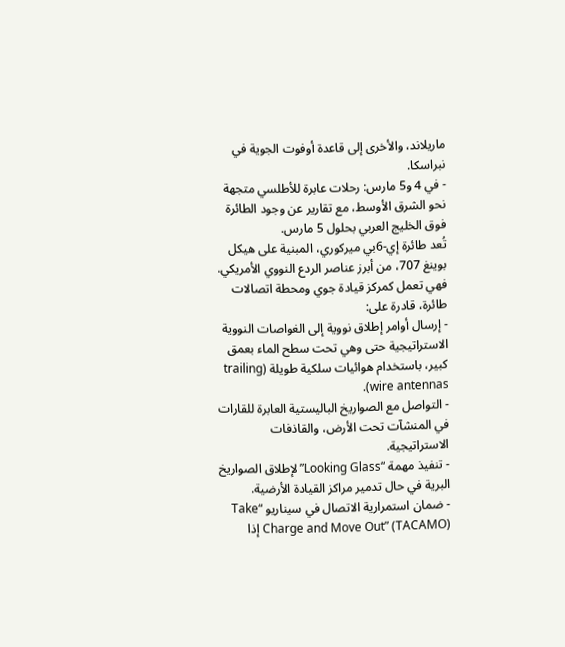ماريلاند، والأخرى إلى قاعدة أوفوت الجوية في نبراسكا.
- في 4 و5 مارس: رحلات عابرة للأطلسي متجهة نحو الشرق الأوسط، مع تقارير عن وجود الطائرة فوق الخليج العربي بحلول 5 مارس.
تُعد طائرة إي-6بي ميركوري، المبنية على هيكل بوينغ 707، من أبرز عناصر الردع النووي الأمريكي. فهي تعمل كمركز قيادة جوي ومحطة اتصالات طائرة، قادرة على:
- إرسال أوامر إطلاق نووية إلى الغواصات النووية الاستراتيجية حتى وهي تحت سطح الماء بعمق كبير، باستخدام هوائيات سلكية طويلة (trailing wire antennas).
- التواصل مع الصواريخ الباليستية العابرة للقارات في المنشآت تحت الأرض، والقاذفات الاستراتيجية.
- تنفيذ مهمة “Looking Glass” لإطلاق الصواريخ البرية في حال تدمير مراكز القيادة الأرضية.
- ضمان استمرارية الاتصال في سيناريو “Take Charge and Move Out” (TACAMO) إذا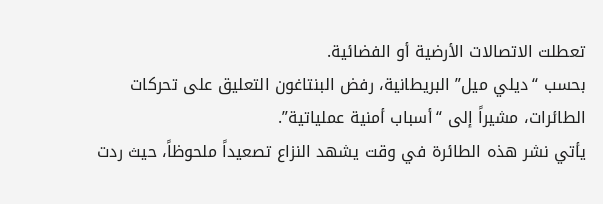تعطلت الاتصالات الأرضية أو الفضائية.
بحسب “ديلي ميل” البريطانية، رفض البنتاغون التعليق على تحركات الطائرات، مشيراً إلى “أسباب أمنية عملياتية”.
يأتي نشر هذه الطائرة في وقت يشهد النزاع تصعيداً ملحوظاً، حيث ردت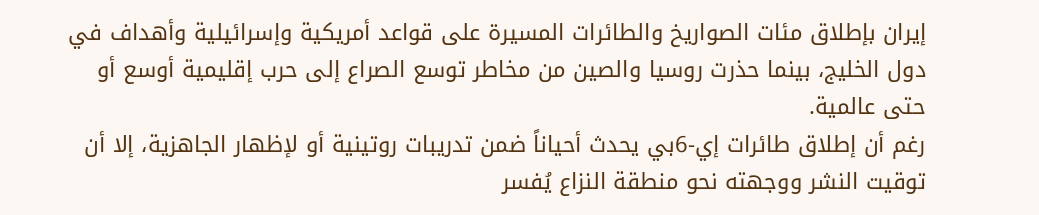إيران بإطلاق مئات الصواريخ والطائرات المسيرة على قواعد أمريكية وإسرائيلية وأهداف في دول الخليج، بينما حذرت روسيا والصين من مخاطر توسع الصراع إلى حرب إقليمية أوسع أو حتى عالمية.
رغم أن إطلاق طائرات إي-6بي يحدث أحياناً ضمن تدريبات روتينية أو لإظهار الجاهزية، إلا أن توقيت النشر ووجهته نحو منطقة النزاع يُفسر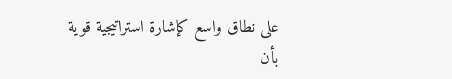على نطاق واسع كإشارة استراتيجية قوية بأن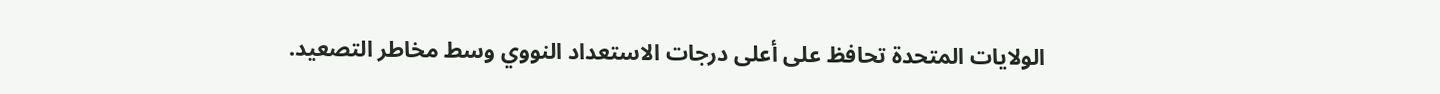الولايات المتحدة تحافظ على أعلى درجات الاستعداد النووي وسط مخاطر التصعيد.